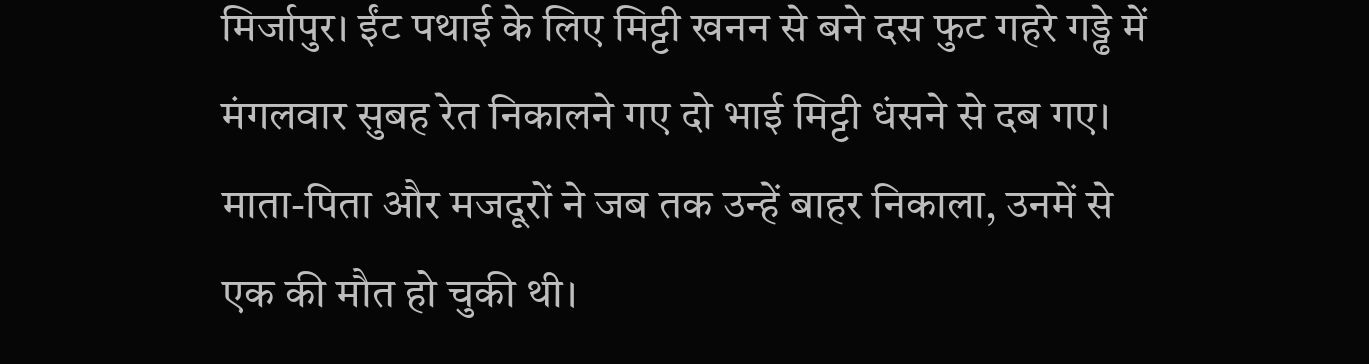मिर्जापुर। ईंट पथाई के लिए मिट्टी खनन से बने दस फुट गहरे गड्ढे में मंगलवार सुबह रेत निकालने गए दो भाई मिट्टी धंसने से दब गए। माता-पिता और मजदूरों ने जब तक उन्हें बाहर निकाला, उनमें से एक की मौत हो चुकी थी।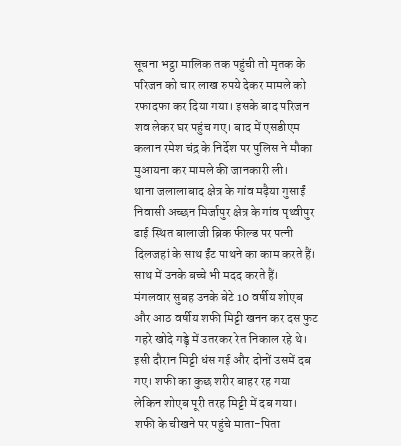सूचना भट्ठा मालिक तक पहुंची तो मृतक के परिजन को चार लाख रुपये देकर मामले को रफादफा कर दिया गया। इसके बाद परिजन शव लेकर घर पहुंच गए। बाद में एसडीएम कलान रमेश चंद्र के निर्देश पर पुलिस ने मौका मुआयना कर मामले की जानकारी ली।
थाना जलालाबाद क्षेत्र के गांव मढ़ैया गुसाईं निवासी अच्छन मिर्जापुर क्षेत्र के गांव पृथ्वीपुर ढाई स्थित बालाजी ब्रिक फील्ड पर पत्नी दिलजहां के साथ ईंट पाथने का काम करते हैं। साथ में उनके बच्चे भी मदद करते हैं। मंगलवार सुबह उनके बेटे 10 वर्षीय शोएब और आठ वर्षीय शफी मिट्टी खनन कर दस फुट गहरे खोदे गड्ढ़े में उतरकर रेत निकाल रहे थे। इसी दौरान मिट्टी धंस गई और दोनों उसमें दब गए। शफी का कुछ शरीर बाहर रह गया लेकिन शोएब पूरी तरह मिट्टी में दब गया। शफी के चीखने पर पहुंचे माता-पिता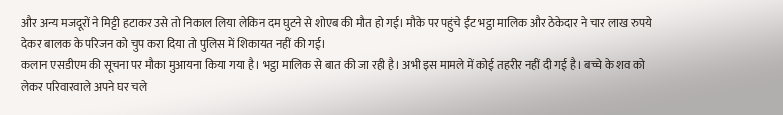और अन्य मजदूरों ने मिट्टी हटाकर उसे तो निकाल लिया लेकिन दम घुटने से शोएब की मौत हो गई। मौके पर पहुंचे ईंट भट्ठा मालिक और ठेकेदार ने चार लाख रुपये देकर बालक के परिजन को चुप करा दिया तो पुलिस में शिकायत नहीं की गई।
कलान एसडीएम की सूचना पर मौका मुआयना किया गया है। भट्ठा मालिक से बात की जा रही है। अभी इस मामले में कोई तहरीर नहीं दी गई है। बच्चे के शव को लेकर परिवारवाले अपने घर चले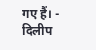गए हैं। - दिलीप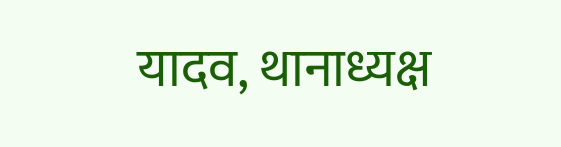यादव, थानाध्यक्ष